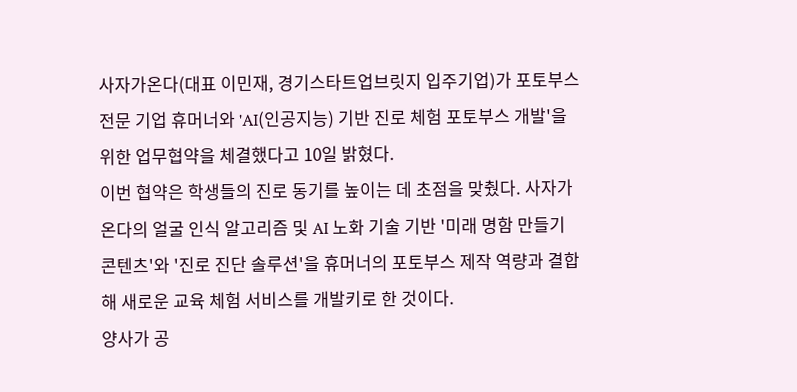사자가온다(대표 이민재, 경기스타트업브릿지 입주기업)가 포토부스 전문 기업 휴머너와 'AI(인공지능) 기반 진로 체험 포토부스 개발'을 위한 업무협약을 체결했다고 10일 밝혔다.
이번 협약은 학생들의 진로 동기를 높이는 데 초점을 맞췄다. 사자가온다의 얼굴 인식 알고리즘 및 AI 노화 기술 기반 '미래 명함 만들기 콘텐츠'와 '진로 진단 솔루션'을 휴머너의 포토부스 제작 역량과 결합해 새로운 교육 체험 서비스를 개발키로 한 것이다.
양사가 공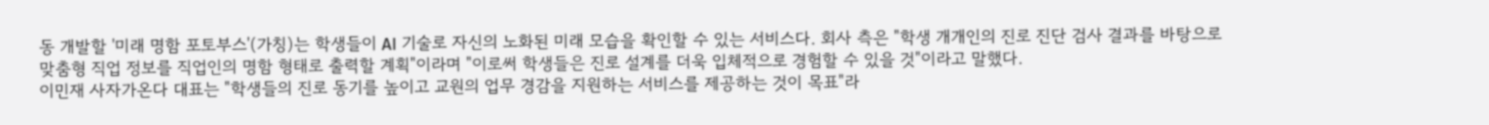동 개발할 '미래 명함 포토부스'(가칭)는 학생들이 AI 기술로 자신의 노화된 미래 모습을 확인할 수 있는 서비스다. 회사 측은 "학생 개개인의 진로 진단 검사 결과를 바탕으로 맞춤형 직업 정보를 직업인의 명함 형태로 출력할 계획"이라며 "이로써 학생들은 진로 설계를 더욱 입체적으로 경험할 수 있을 것"이라고 말했다.
이민재 사자가온다 대표는 "학생들의 진로 동기를 높이고 교원의 업무 경감을 지원하는 서비스를 제공하는 것이 목표"라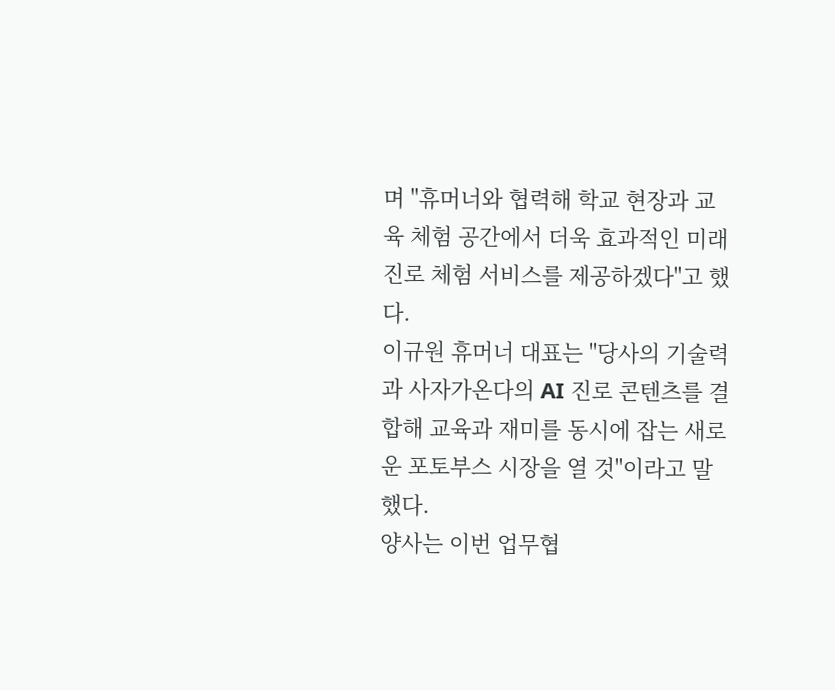며 "휴머너와 협력해 학교 현장과 교육 체험 공간에서 더욱 효과적인 미래 진로 체험 서비스를 제공하겠다"고 했다.
이규원 휴머너 대표는 "당사의 기술력과 사자가온다의 AI 진로 콘텐츠를 결합해 교육과 재미를 동시에 잡는 새로운 포토부스 시장을 열 것"이라고 말했다.
양사는 이번 업무협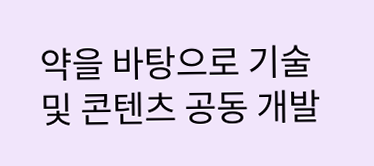약을 바탕으로 기술 및 콘텐츠 공동 개발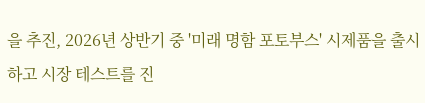을 추진, 2026년 상반기 중 '미래 명함 포토부스' 시제품을 출시하고 시장 테스트를 진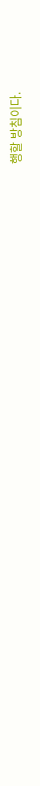행할 방침이다.